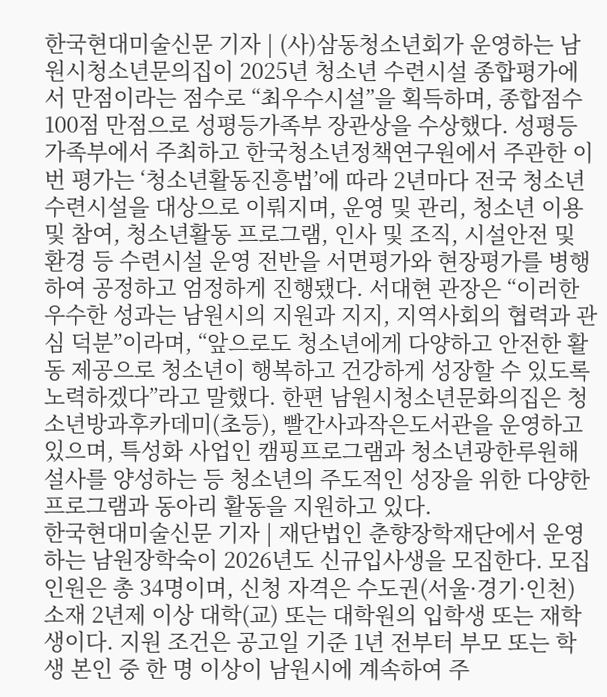한국현대미술신문 기자 | (사)삼동청소년회가 운영하는 남원시청소년문의집이 2025년 청소년 수련시설 종합평가에서 만점이라는 점수로 “최우수시설”을 획득하며, 종합점수 100점 만점으로 성평등가족부 장관상을 수상했다. 성평등가족부에서 주최하고 한국청소년정책연구원에서 주관한 이번 평가는 ‘청소년활동진흥법’에 따라 2년마다 전국 청소년수련시설을 대상으로 이뤄지며, 운영 및 관리, 청소년 이용 및 참여, 청소년활동 프로그램, 인사 및 조직, 시설안전 및 환경 등 수련시설 운영 전반을 서면평가와 현장평가를 병행하여 공정하고 엄정하게 진행됐다. 서대현 관장은 “이러한 우수한 성과는 남원시의 지원과 지지, 지역사회의 협력과 관심 덕분”이라며, “앞으로도 청소년에게 다양하고 안전한 활동 제공으로 청소년이 행복하고 건강하게 성장할 수 있도록 노력하겠다”라고 말했다. 한편 남원시청소년문화의집은 청소년방과후카데미(초등), 빨간사과작은도서관을 운영하고 있으며, 특성화 사업인 캠핑프로그램과 청소년광한루원해설사를 양성하는 등 청소년의 주도적인 성장을 위한 다양한 프로그램과 동아리 활동을 지원하고 있다.
한국현대미술신문 기자 | 재단법인 춘향장학재단에서 운영하는 남원장학숙이 2026년도 신규입사생을 모집한다. 모집 인원은 총 34명이며, 신청 자격은 수도권(서울·경기·인천) 소재 2년제 이상 대학(교) 또는 대학원의 입학생 또는 재학생이다. 지원 조건은 공고일 기준 1년 전부터 부모 또는 학생 본인 중 한 명 이상이 남원시에 계속하여 주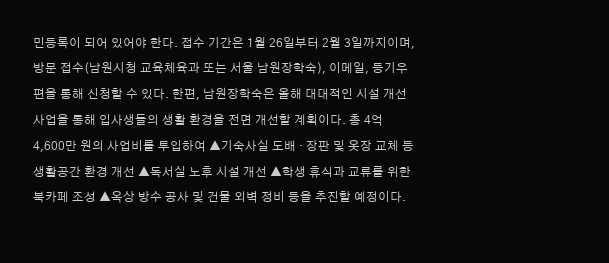민등록이 되어 있어야 한다. 접수 기간은 1월 26일부터 2월 3일까지이며, 방문 접수(남원시청 교육체육과 또는 서울 남원장학숙), 이메일, 등기우편을 통해 신청할 수 있다. 한편, 남원장학숙은 올해 대대적인 시설 개선 사업을 통해 입사생들의 생활 환경을 전면 개선할 계획이다. 총 4억 4,600만 원의 사업비를 투입하여 ▲기숙사실 도배 · 장판 및 옷장 교체 등 생활공간 환경 개선 ▲독서실 노후 시설 개선 ▲학생 휴식과 교류를 위한 북카페 조성 ▲옥상 방수 공사 및 건물 외벽 정비 등을 추진할 예정이다.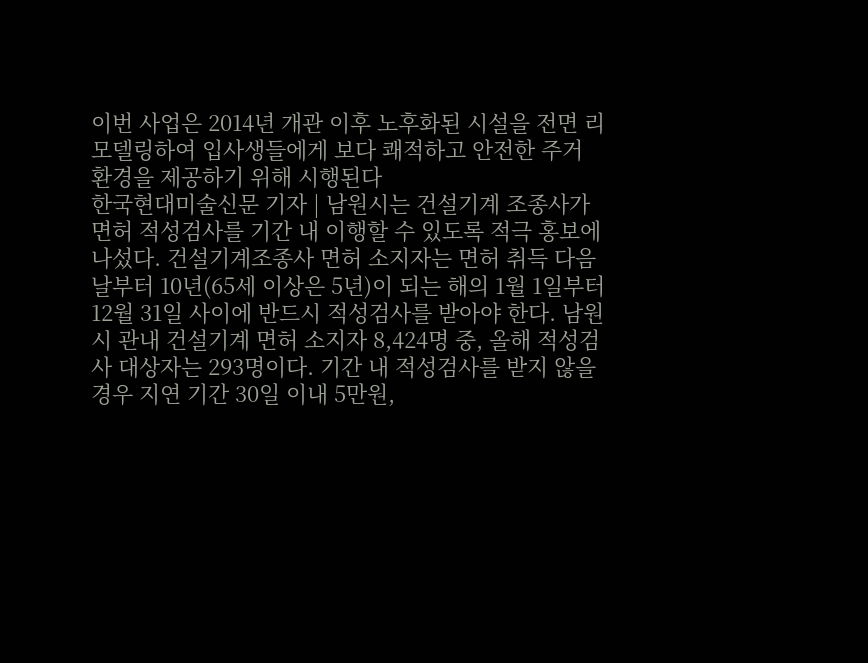이번 사업은 2014년 개관 이후 노후화된 시설을 전면 리모델링하여 입사생들에게 보다 쾌적하고 안전한 주거 환경을 제공하기 위해 시행된다
한국현대미술신문 기자 | 남원시는 건설기계 조종사가 면허 적성검사를 기간 내 이행할 수 있도록 적극 홍보에 나섰다. 건설기계조종사 면허 소지자는 면허 취득 다음 날부터 10년(65세 이상은 5년)이 되는 해의 1월 1일부터 12월 31일 사이에 반드시 적성검사를 받아야 한다. 남원시 관내 건설기계 면허 소지자 8,424명 중, 올해 적성검사 대상자는 293명이다. 기간 내 적성검사를 받지 않을 경우 지연 기간 30일 이내 5만원,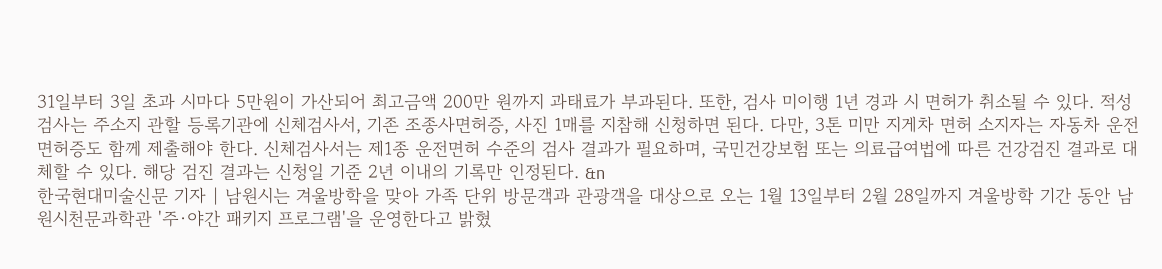31일부터 3일 초과 시마다 5만원이 가산되어 최고금액 200만 원까지 과태료가 부과된다. 또한, 검사 미이행 1년 경과 시 면허가 취소될 수 있다. 적성검사는 주소지 관할 등록기관에 신체검사서, 기존 조종사면허증, 사진 1매를 지참해 신청하면 된다. 다만, 3톤 미만 지게차 면허 소지자는 자동차 운전면허증도 함께 제출해야 한다. 신체검사서는 제1종 운전면허 수준의 검사 결과가 필요하며, 국민건강보험 또는 의료급여법에 따른 건강검진 결과로 대체할 수 있다. 해당 검진 결과는 신청일 기준 2년 이내의 기록만 인정된다. &n
한국현대미술신문 기자 | 남원시는 겨울방학을 맞아 가족 단위 방문객과 관광객을 대상으로 오는 1월 13일부터 2월 28일까지 겨울방학 기간 동안 남원시천문과학관 '주·야간 패키지 프로그램'을 운영한다고 밝혔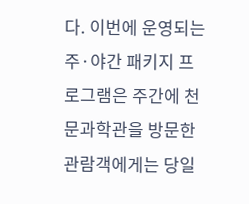다. 이번에 운영되는 주·야간 패키지 프로그램은 주간에 천문과학관을 방문한 관람객에게는 당일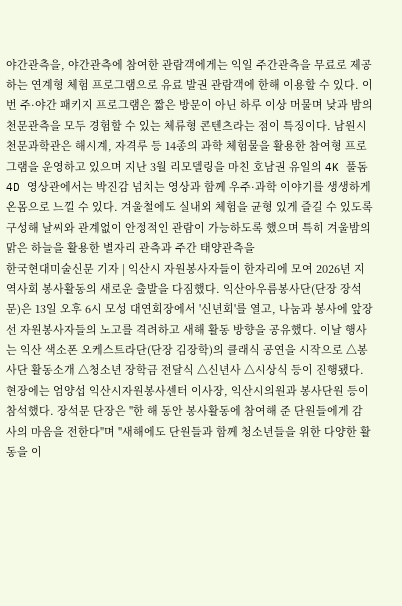야간관측을, 야간관측에 참여한 관람객에게는 익일 주간관측을 무료로 제공하는 연계형 체험 프로그램으로 유료 발권 관람객에 한해 이용할 수 있다. 이번 주·야간 패키지 프로그램은 짧은 방문이 아닌 하루 이상 머물며 낮과 밤의 천문관측을 모두 경험할 수 있는 체류형 콘텐츠라는 점이 특징이다. 남원시천문과학관은 해시계, 자격루 등 14종의 과학 체험물을 활용한 참여형 프로그램을 운영하고 있으며 지난 3월 리모델링을 마친 호남권 유일의 4K 풀돔 4D 영상관에서는 박진감 넘치는 영상과 함께 우주·과학 이야기를 생생하게 온몸으로 느낄 수 있다. 겨울철에도 실내외 체험을 균형 있게 즐길 수 있도록 구성해 날씨와 관계없이 안정적인 관람이 가능하도록 했으며 특히 겨울밤의 맑은 하늘을 활용한 별자리 관측과 주간 태양관측을
한국현대미술신문 기자 | 익산시 자원봉사자들이 한자리에 모여 2026년 지역사회 봉사활동의 새로운 출발을 다짐했다. 익산아우름봉사단(단장 장석문)은 13일 오후 6시 모성 대연회장에서 '신년회'를 열고, 나눔과 봉사에 앞장선 자원봉사자들의 노고를 격려하고 새해 활동 방향을 공유했다. 이날 행사는 익산 색소폰 오케스트라단(단장 김장학)의 클래식 공연을 시작으로 △봉사단 활동소개 △청소년 장학금 전달식 △신년사 △시상식 등이 진행됐다. 현장에는 엄양섭 익산시자원봉사센터 이사장, 익산시의원과 봉사단원 등이 참석했다. 장석문 단장은 "한 해 동안 봉사활동에 참여해 준 단원들에게 감사의 마음을 전한다"며 "새해에도 단원들과 함께 청소년들을 위한 다양한 활동을 이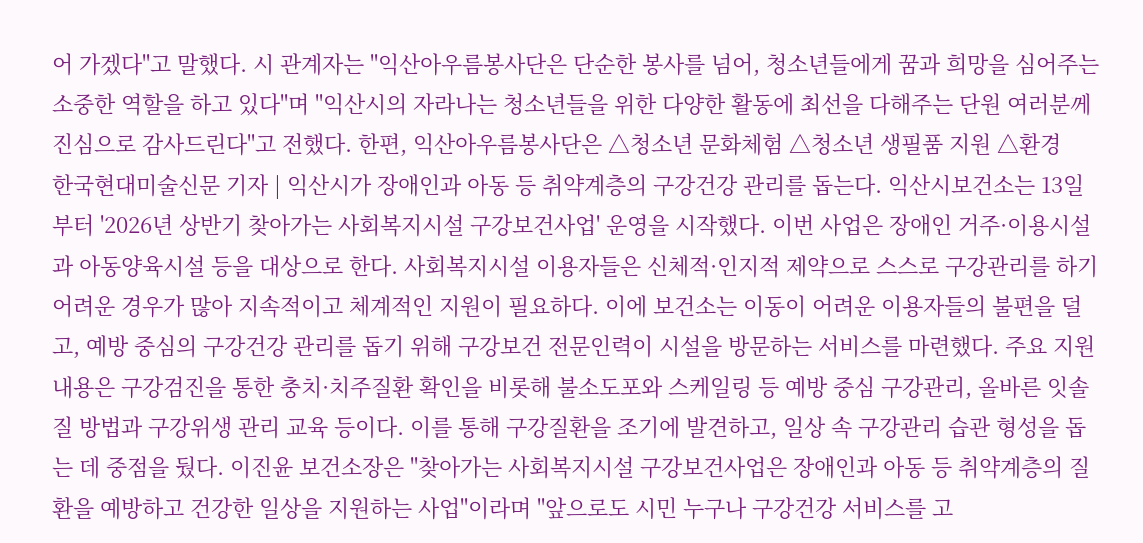어 가겠다"고 말했다. 시 관계자는 "익산아우름봉사단은 단순한 봉사를 넘어, 청소년들에게 꿈과 희망을 심어주는 소중한 역할을 하고 있다"며 "익산시의 자라나는 청소년들을 위한 다양한 활동에 최선을 다해주는 단원 여러분께 진심으로 감사드린다"고 전했다. 한편, 익산아우름봉사단은 △청소년 문화체험 △청소년 생필품 지원 △환경
한국현대미술신문 기자 | 익산시가 장애인과 아동 등 취약계층의 구강건강 관리를 돕는다. 익산시보건소는 13일부터 '2026년 상반기 찾아가는 사회복지시설 구강보건사업' 운영을 시작했다. 이번 사업은 장애인 거주·이용시설과 아동양육시설 등을 대상으로 한다. 사회복지시설 이용자들은 신체적·인지적 제약으로 스스로 구강관리를 하기 어려운 경우가 많아 지속적이고 체계적인 지원이 필요하다. 이에 보건소는 이동이 어려운 이용자들의 불편을 덜고, 예방 중심의 구강건강 관리를 돕기 위해 구강보건 전문인력이 시설을 방문하는 서비스를 마련했다. 주요 지원 내용은 구강검진을 통한 충치·치주질환 확인을 비롯해 불소도포와 스케일링 등 예방 중심 구강관리, 올바른 잇솔질 방법과 구강위생 관리 교육 등이다. 이를 통해 구강질환을 조기에 발견하고, 일상 속 구강관리 습관 형성을 돕는 데 중점을 뒀다. 이진윤 보건소장은 "찾아가는 사회복지시설 구강보건사업은 장애인과 아동 등 취약계층의 질환을 예방하고 건강한 일상을 지원하는 사업"이라며 "앞으로도 시민 누구나 구강건강 서비스를 고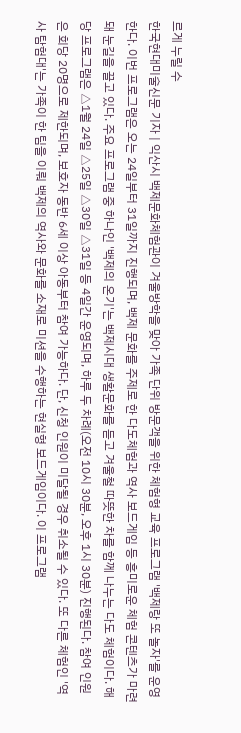르게 누릴 수
한국현대미술신문 기자 | 익산시 백제문화체험관이 겨울방학을 맞아 가족 단위 방문객을 위한 체험형 교육 프로그램 '백제랑 또 놀자'를 운영한다. 이번 프로그램은 오는 24일부터 31일까지 진행되며, 백제 문화를 주제로 한 다도체험과 역사 보드게임 등 흥미로운 체험 콘텐츠가 마련돼 눈길을 끌고 있다. 주요 프로그램 중 하나인 '백제의 온기'는 백제시대 생활문화를 듣고 겨울철 따뜻한 차를 함께 나누는 다도 체험이다. 해당 프로그램은 △1월 24일 △25일 △30일 △31일 등 4일간 운영되며, 하루 두 차례(오전 10시 30분, 오후 1시 30분) 진행된다. 참여 인원은 회당 20명으로 제한되며, 보호자 동반 6세 이상 아동부터 참여 가능하다. 단, 신청 인원이 미달될 경우 취소될 수 있다. 또 다른 체험인 '역사 탐험대'는 가족이 한 팀을 이뤄 백제의 역사와 문화를 소재로 미션을 수행하는 현실형 보드게임이다. 이 프로그램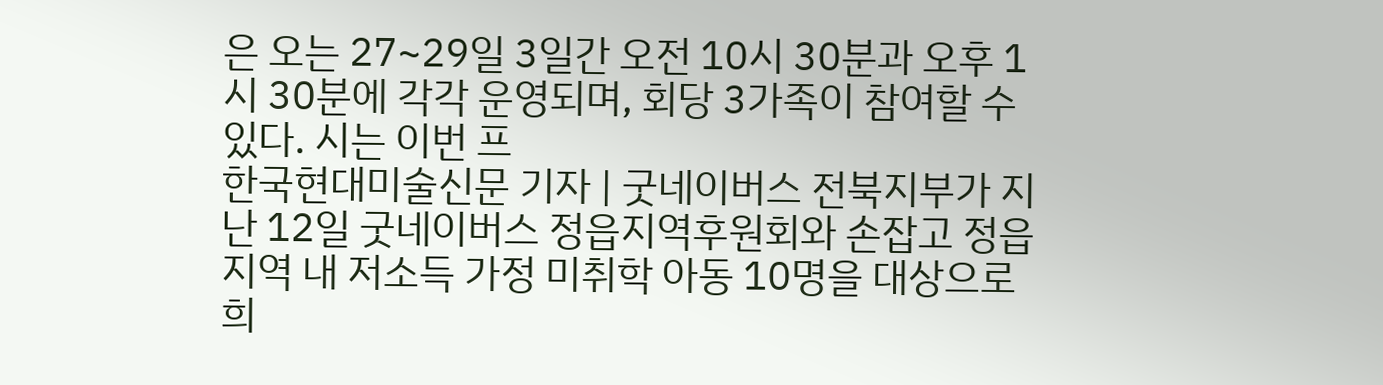은 오는 27~29일 3일간 오전 10시 30분과 오후 1시 30분에 각각 운영되며, 회당 3가족이 참여할 수 있다. 시는 이번 프
한국현대미술신문 기자 | 굿네이버스 전북지부가 지난 12일 굿네이버스 정읍지역후원회와 손잡고 정읍 지역 내 저소득 가정 미취학 아동 10명을 대상으로 희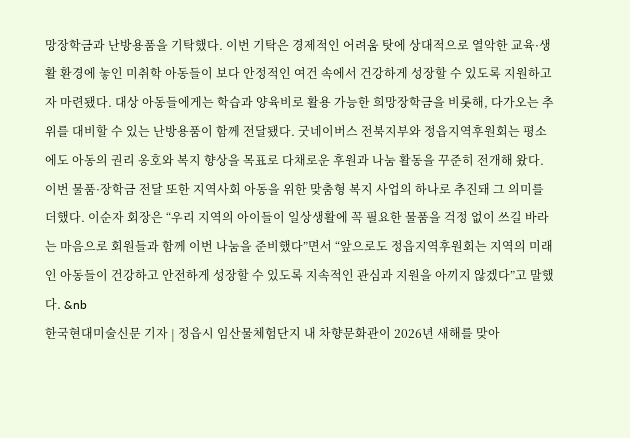망장학금과 난방용품을 기탁했다. 이번 기탁은 경제적인 어려움 탓에 상대적으로 열악한 교육·생활 환경에 놓인 미취학 아동들이 보다 안정적인 여건 속에서 건강하게 성장할 수 있도록 지원하고자 마련됐다. 대상 아동들에게는 학습과 양육비로 활용 가능한 희망장학금을 비롯해, 다가오는 추위를 대비할 수 있는 난방용품이 함께 전달됐다. 굿네이버스 전북지부와 정읍지역후원회는 평소에도 아동의 권리 옹호와 복지 향상을 목표로 다채로운 후원과 나눔 활동을 꾸준히 전개해 왔다. 이번 물품·장학금 전달 또한 지역사회 아동을 위한 맞춤형 복지 사업의 하나로 추진돼 그 의미를 더했다. 이순자 회장은 “우리 지역의 아이들이 일상생활에 꼭 필요한 물품을 걱정 없이 쓰길 바라는 마음으로 회원들과 함께 이번 나눔을 준비했다”면서 “앞으로도 정읍지역후원회는 지역의 미래인 아동들이 건강하고 안전하게 성장할 수 있도록 지속적인 관심과 지원을 아끼지 않겠다”고 말했다. &nb
한국현대미술신문 기자 | 정읍시 임산물체험단지 내 차향문화관이 2026년 새해를 맞아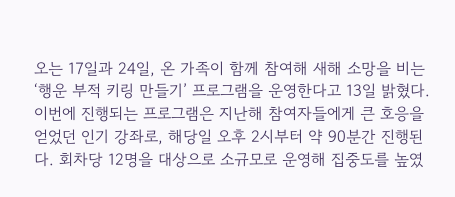오는 17일과 24일, 온 가족이 함께 참여해 새해 소망을 비는 ‘행운 부적 키링 만들기’ 프로그램을 운영한다고 13일 밝혔다. 이번에 진행되는 프로그램은 지난해 참여자들에게 큰 호응을 얻었던 인기 강좌로, 해당일 오후 2시부터 약 90분간 진행된다. 회차당 12명을 대상으로 소규모로 운영해 집중도를 높였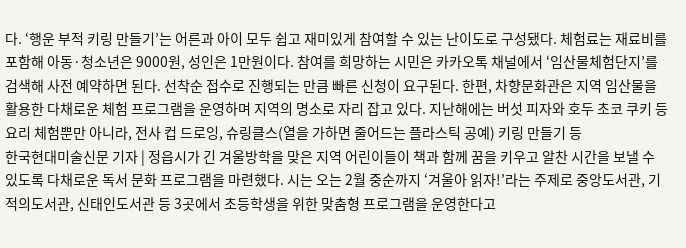다. ‘행운 부적 키링 만들기’는 어른과 아이 모두 쉽고 재미있게 참여할 수 있는 난이도로 구성됐다. 체험료는 재료비를 포함해 아동·청소년은 9000원, 성인은 1만원이다. 참여를 희망하는 시민은 카카오톡 채널에서 ‘임산물체험단지’를 검색해 사전 예약하면 된다. 선착순 접수로 진행되는 만큼 빠른 신청이 요구된다. 한편, 차향문화관은 지역 임산물을 활용한 다채로운 체험 프로그램을 운영하며 지역의 명소로 자리 잡고 있다. 지난해에는 버섯 피자와 호두 초코 쿠키 등 요리 체험뿐만 아니라, 전사 컵 드로잉, 슈링클스(열을 가하면 줄어드는 플라스틱 공예) 키링 만들기 등
한국현대미술신문 기자 | 정읍시가 긴 겨울방학을 맞은 지역 어린이들이 책과 함께 꿈을 키우고 알찬 시간을 보낼 수 있도록 다채로운 독서 문화 프로그램을 마련했다. 시는 오는 2월 중순까지 ‘겨울아 읽자!’라는 주제로 중앙도서관, 기적의도서관, 신태인도서관 등 3곳에서 초등학생을 위한 맞춤형 프로그램을 운영한다고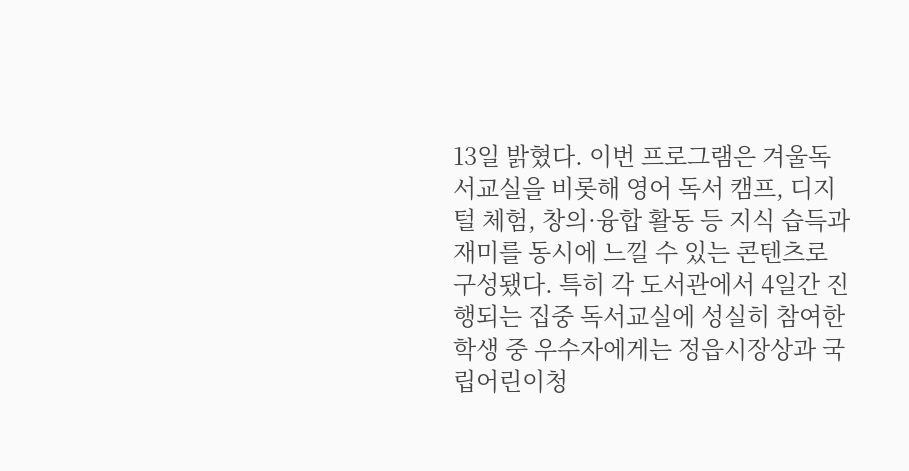13일 밝혔다. 이번 프로그램은 겨울독서교실을 비롯해 영어 독서 캠프, 디지털 체험, 창의·융합 활동 등 지식 습득과 재미를 동시에 느낄 수 있는 콘텐츠로 구성됐다. 특히 각 도서관에서 4일간 진행되는 집중 독서교실에 성실히 참여한 학생 중 우수자에게는 정읍시장상과 국립어린이청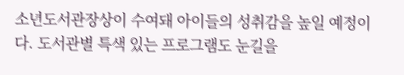소년도서관장상이 수여돼 아이들의 성취감을 높일 예정이다. 도서관별 특색 있는 프로그램도 눈길을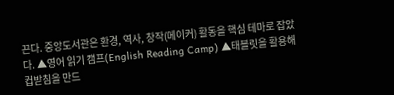끈다. 중앙도서관은 환경, 역사, 창작(메이커) 활동을 핵심 테마로 잡았다. ▲영어 읽기 캠프(English Reading Camp) ▲태블릿을 활용해 컵받침을 만드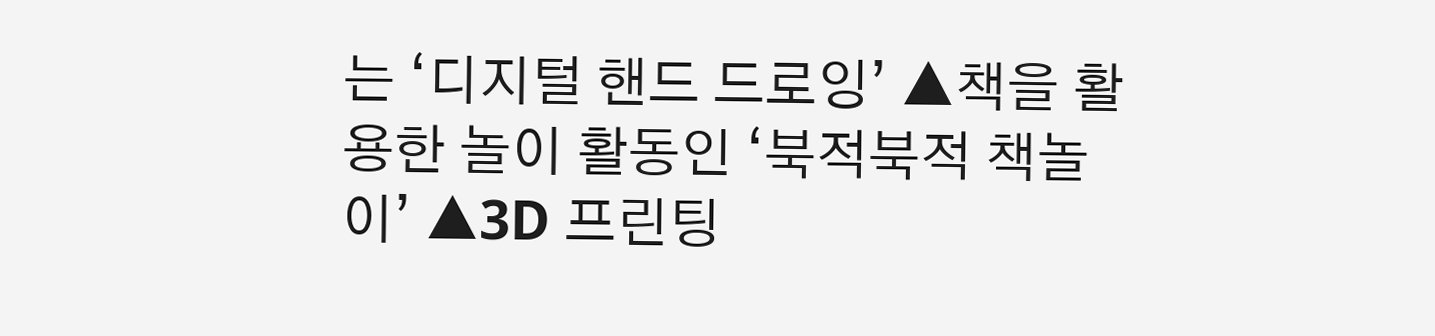는 ‘디지털 핸드 드로잉’ ▲책을 활용한 놀이 활동인 ‘북적북적 책놀이’ ▲3D 프린팅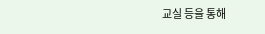교실 등을 통해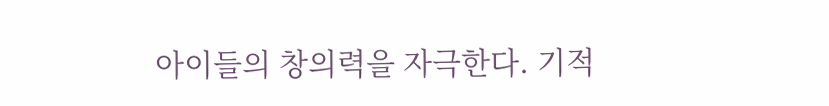아이들의 창의력을 자극한다. 기적